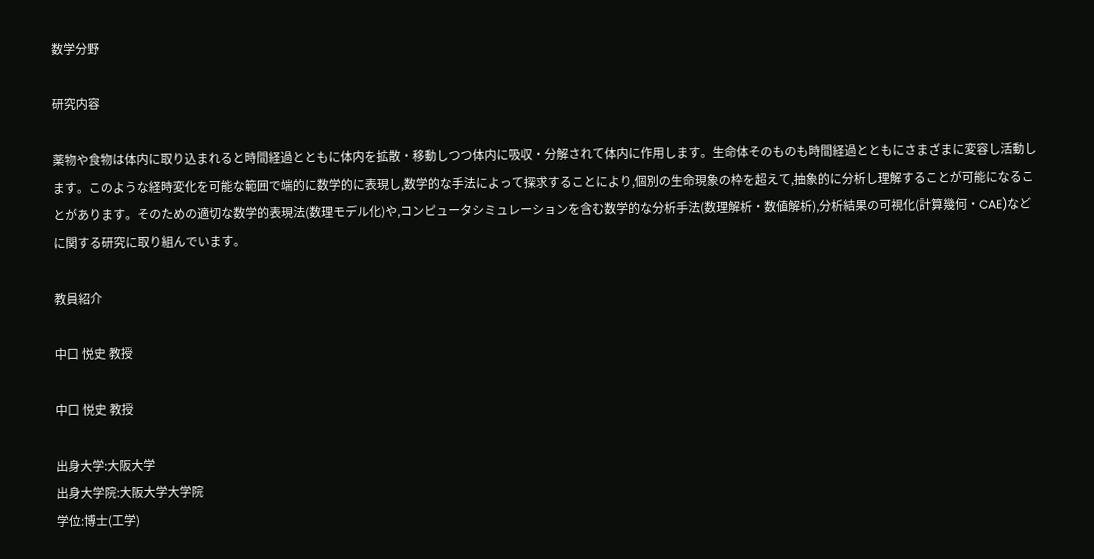数学分野

研究内容

薬物や食物は体内に取り込まれると時間経過とともに体内を拡散・移動しつつ体内に吸収・分解されて体内に作用します。生命体そのものも時間経過とともにさまざまに変容し活動します。このような経時変化を可能な範囲で端的に数学的に表現し,数学的な手法によって探求することにより,個別の生命現象の枠を超えて,抽象的に分析し理解することが可能になることがあります。そのための適切な数学的表現法(数理モデル化)や,コンピュータシミュレーションを含む数学的な分析手法(数理解析・数値解析),分析結果の可視化(計算幾何・CAE)などに関する研究に取り組んでいます。

教員紹介

中口 悦史 教授

中口 悦史 教授

出身大学:大阪大学
出身大学院:大阪大学大学院
学位:博士(工学)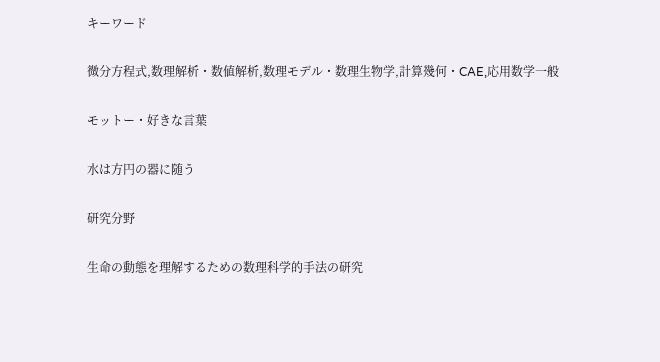キーワード

微分方程式,数理解析・数値解析,数理モデル・数理生物学,計算幾何・CAE,応用数学一般

モットー・好きな言葉

水は方円の器に随う

研究分野

生命の動態を理解するための数理科学的手法の研究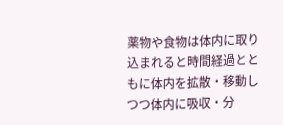薬物や食物は体内に取り込まれると時間経過とともに体内を拡散・移動しつつ体内に吸収・分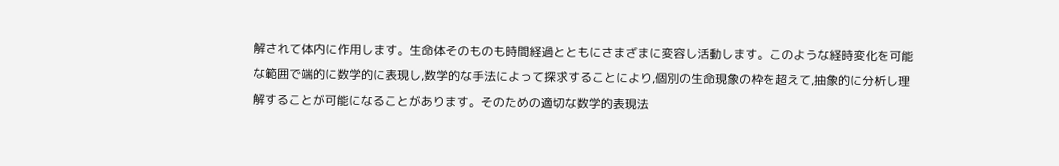解されて体内に作用します。生命体そのものも時間経過とともにさまざまに変容し活動します。このような経時変化を可能な範囲で端的に数学的に表現し,数学的な手法によって探求することにより,個別の生命現象の枠を超えて,抽象的に分析し理解することが可能になることがあります。そのための適切な数学的表現法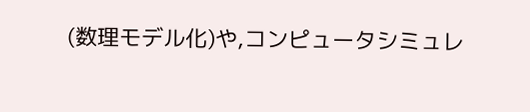(数理モデル化)や,コンピュータシミュレ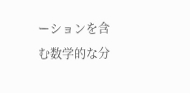ーションを含む数学的な分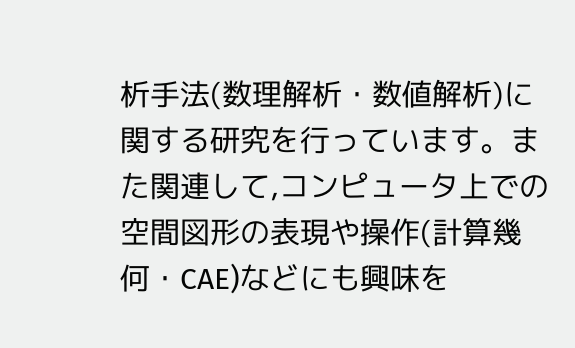析手法(数理解析・数値解析)に関する研究を行っています。また関連して,コンピュータ上での空間図形の表現や操作(計算幾何・CAE)などにも興味を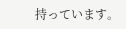持っています。